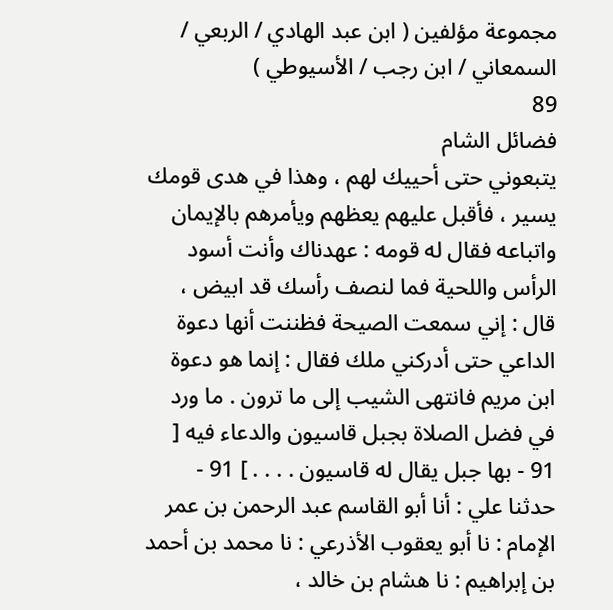مجموعة مؤلفين ( ابن عبد الهادي / الربعي / السمعاني / ابن رجب / الأسيوطي )
89
فضائل الشام
يتبعوني حتى أحييك لهم ، وهذا في هدى قومك يسير ، فأقبل عليهم يعظهم ويأمرهم بالإيمان واتباعه فقال له قومه : عهدناك وأنت أسود الرأس واللحية فما لنصف رأسك قد ابيض ، قال : إني سمعت الصيحة فظننت أنها دعوة الداعي حتى أدركني ملك فقال : إنما هو دعوة ابن مريم فانتهى الشيب إلى ما ترون . ما ورد في فضل الصلاة بجبل قاسيون والدعاء فيه [ 91 - بها جبل يقال له قاسيون . . . . ] 91 - حدثنا علي : أنا أبو القاسم عبد الرحمن بن عمر الإمام : نا أبو يعقوب الأذرعي : نا محمد بن أحمد بن إبراهيم : نا هشام بن خالد ،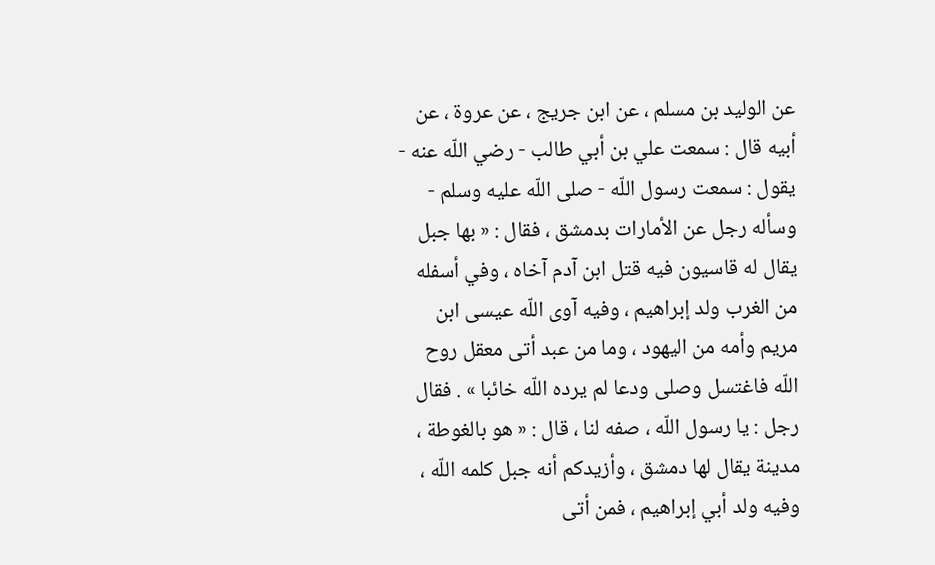عن الوليد بن مسلم ، عن ابن جريج ، عن عروة ، عن أبيه قال : سمعت علي بن أبي طالب - رضي اللّه عنه - يقول : سمعت رسول اللّه - صلى اللّه عليه وسلم - وسأله رجل عن الأمارات بدمشق ، فقال : « بها جبل يقال له قاسيون فيه قتل ابن آدم آخاه ، وفي أسفله من الغرب ولد إبراهيم ، وفيه آوى اللّه عيسى ابن مريم وأمه من اليهود ، وما من عبد أتى معقل روح اللّه فاغتسل وصلى ودعا لم يرده اللّه خائبا » . فقال رجل : يا رسول اللّه ، صفه لنا ، قال : « هو بالغوطة ، مدينة يقال لها دمشق ، وأزيدكم أنه جبل كلمه اللّه ، وفيه ولد أبي إبراهيم ، فمن أتى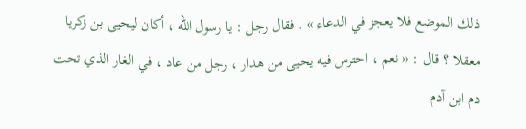ذلك الموضع فلا يعجز في الدعاء » . فقال رجل : يا رسول اللّه ، أكان ليحيى بن زكريا معقلا ؟ قال : « نعم ، احترس فيه يحيى من هدار ، رجل من عاد ، في الغار الذي تحت دم ابن آدم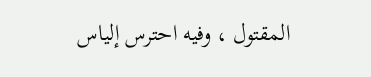المقتول ، وفيه احترس إلياس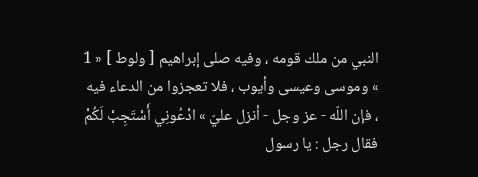النبي من ملك قومه ، وفيه صلى إبراهيم [ ولوط ] « 1 » وموسى وعيسى وأيوب ، فلا تعجزوا من الدعاء فيه ، فإن اللّه - عز وجل - أنزل عليّ » ادْعُونِي أَسْتَجِبْ لَكُمْ فقال رجل : يا رسول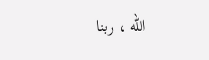اللّه ، ربنا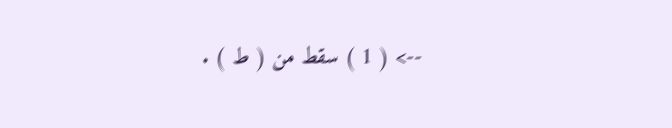--> ( 1 ) سقط من ( ط ) .